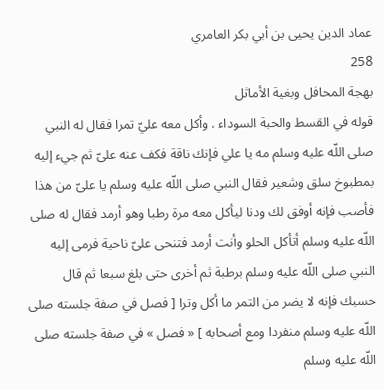عماد الدين يحيى بن أبي بكر العامري
258
بهجة المحافل وبغية الأماثل
قوله في القسط والحبة السوداء . وأكل معه عليّ تمرا فقال له النبي صلى اللّه عليه وسلم مه يا علي فإنك ناقة فكف عنه علىّ ثم جيء إليه بمطبوخ سلق وشعير فقال النبي صلى اللّه عليه وسلم يا علىّ من هذا فأصب فإنه أوفق لك ودنا ليأكل معه مرة رطبا وهو أرمد فقال له صلى اللّه عليه وسلم أتأكل الحلو وأنت أرمد فتنحى علىّ ناحية فرمى إليه النبي صلى اللّه عليه وسلم برطبة ثم أخرى حتى بلغ سبعا ثم قال حسبك فإنه لا يضر من التمر ما أكل وترا [ فصل في صفة جلسته صلى اللّه عليه وسلم منفردا ومع أصحابه ] « فصل » في صفة جلسته صلى اللّه عليه وسلم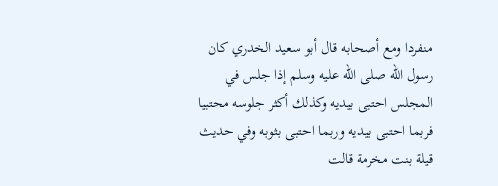منفردا ومع أصحابه قال أبو سعيد الخدري كان رسول اللّه صلى اللّه عليه وسلم إذا جلس في المجلس احتبى بيديه وكذلك أكثر جلوسه محتبيا فربما احتبى بيديه وربما احتبى بثوبه وفي حديث قيلة بنت مخرمة قالت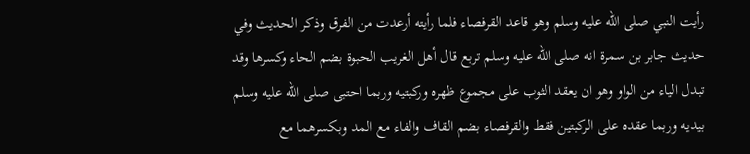رأيت النبي صلى اللّه عليه وسلم وهو قاعد القرفصاء فلما رأيته أرعدت من الفرق وذكر الحديث وفي حديث جابر بن سمرة انه صلى اللّه عليه وسلم تربع قال أهل الغريب الحبوة بضم الحاء وكسرها وقد تبدل الياء من الواو وهو ان يعقد الثوب على مجموع ظهره وركبتيه وربما احتبى صلى اللّه عليه وسلم بيديه وربما عقده على الركبتين فقط والقرفصاء بضم القاف والفاء مع المد وبكسرهما مع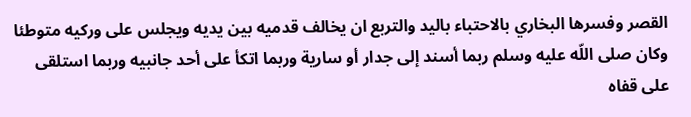القصر وفسرها البخاري بالاحتباء باليد والتربع ان يخالف قدميه بين يديه ويجلس على وركيه متوطئا وكان صلى اللّه عليه وسلم ربما أسند إلى جدار أو سارية وربما اتكأ على أحد جانبيه وربما استلقى على قفاه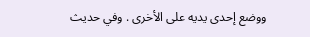ووضع إحدى يديه على الأخرى . وفي حديث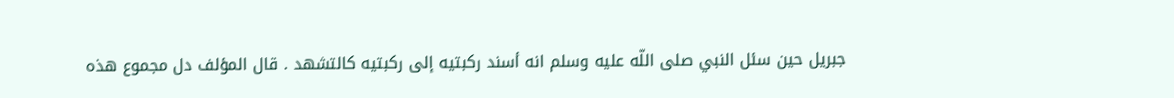جبريل حين سئل النبي صلى اللّه عليه وسلم انه أسند ركبتيه إلى ركبتيه كالتشهد . قال المؤلف دل مجموع هذه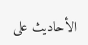الأحاديث على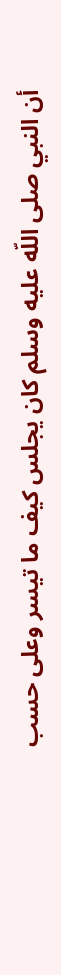أن النبي صلى اللّه عليه وسلم كان يجلس كيف ما تيسر وعلى حسب